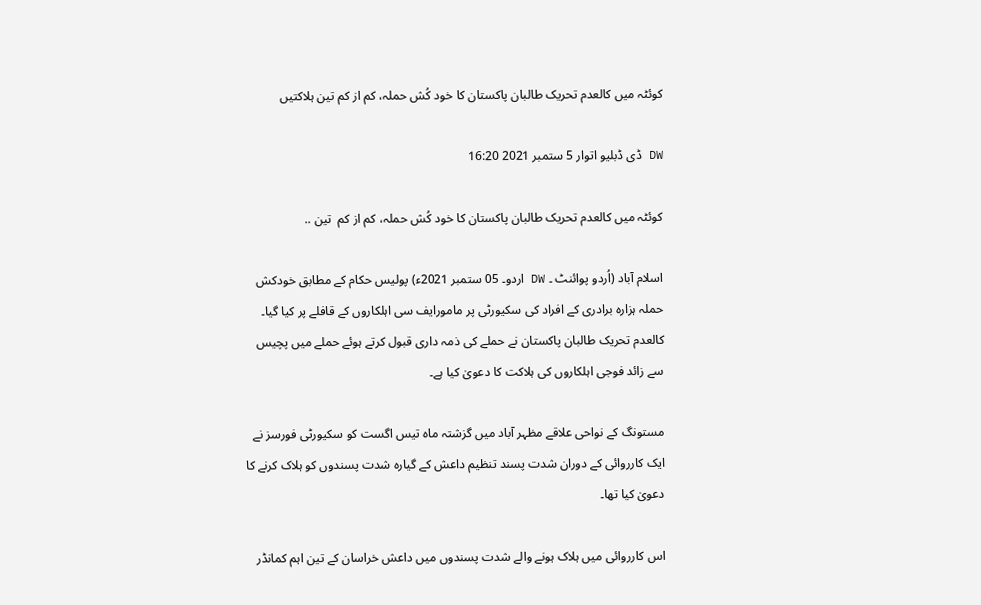کوئٹہ میں کالعدم تحریک طالبان پاکستان کا خود کُش حملہ، کم از کم تین ہلاکتیں

DW ڈی ڈبلیو اتوار 5 ستمبر 2021 16:20

کوئٹہ میں کالعدم تحریک طالبان پاکستان کا خود کُش حملہ، کم از کم  تین ..

اسلام آباد (اُردو پوائنٹ ۔ DW اردو۔ 05 ستمبر 2021ء) پولیس حکام کے مطابق خودکش حملہ ہزارہ برادری کے افراد کی سکیورٹی پر مامورایف سی اہلکاروں کے قافلے پر کیا گیا۔ کالعدم تحریک طالبان پاکستان نے حملے کی ذمہ داری قبول کرتے ہوئے حملے میں پچیس سے زائد فوجی اہلکاروں کی ہلاکت کا دعویٰ کیا ہے۔

مستونگ کے نواحی علاقے مظہر آباد میں گزشتہ ماہ تیس اگست کو سکیورٹی فورسز نے ایک کارروائی کے دوران شدت پسند تنظیم داعش کے گیارہ شدت پسندوں کو ہلاک کرنے کا دعویٰ کیا تھا۔

اس کارروائی میں ہلاک ہونے والے شدت پسندوں میں داعش خراسان کے تین اہم کمانڈر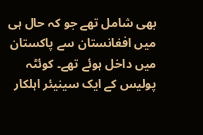بھی شامل تھے جو کہ حال ہی میں افغانستان سے پاکستان میں داخل ہوئے تھے۔ کوئٹہ پولیس کے ایک سینیئر اہلکار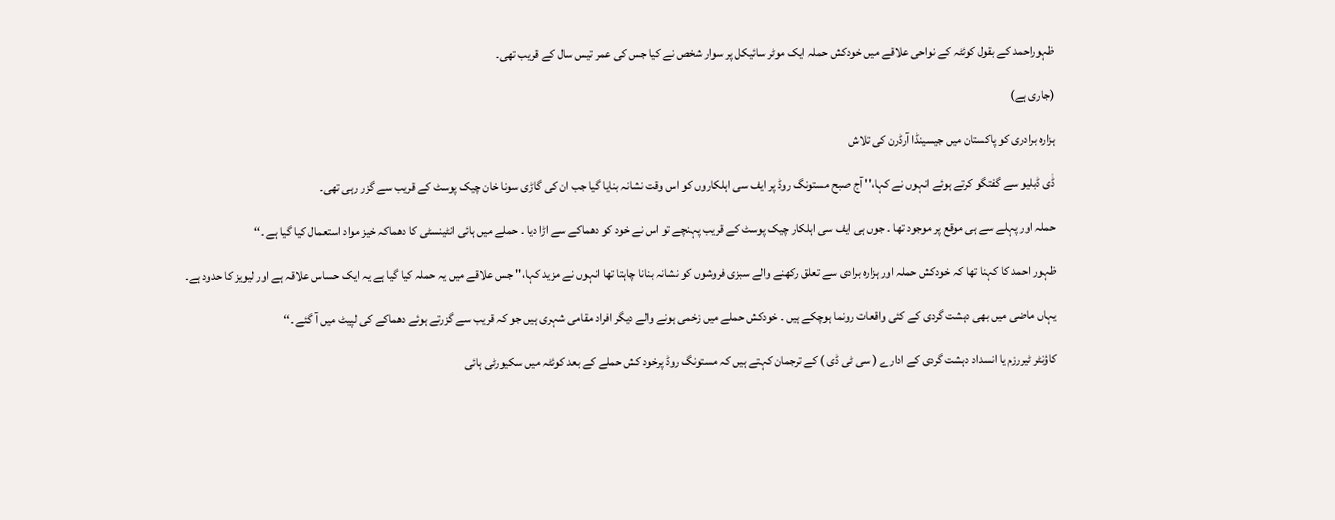ظہوراحمد کے بقول کوئٹہ کے نواحی علاقے میں خودکش حملہ ایک موٹر سائیکل پر سوار شخص نے کیا جس کی عمر تیس سال کے قریب تھی۔

(جاری ہے)

ہزارہ برادری کو پاکستان میں جیسینڈا آرڈرن کی تلاش

ڈٰی ڈبلیو سے گفتگو کرتے ہوئے انہوں نے کہا،'' آج صبح مستونگ روڈ پر ایف سی اہلکاروں کو اس وقت نشانہ بنایا گیا جب ان کی گاڑی سونا خان چیک پوسٹ کے قریب سے گزر رہی تھی۔

حملہ اور پہلے سے ہی موقع پر موجود تھا ۔ جوں ہی ایف سی اہلکار چیک پوسٹ کے قریب پہنچے تو اس نے خود کو دھماکے سے اڑا دیا ۔ حملے میں ہائی انٹینسٹی کا دھماکہ خیز مواد استعمال کیا گیا ہے ۔‘‘

ظہور احمد کا کہنا تھا کہ خودکش حملہ اور ہزارہ برادی سے تعلق رکھنے والے سبزی فروشوں کو نشانہ بنانا چاہتا تھا انہوں نے مزید کہا،'' جس علاقے میں یہ حملہ کیا گیا ہے یہ ایک حساس علاقہ ہے اور لیویز کا حدود ہے۔

یہاں ماضی میں بھی دہشت گردی کے کئی واقعات رونما ہوچکے ہیں ۔ خودکش حملے میں زخمی ہونے والے دیگر افراد مقامی شہری ہیں جو کہ قریب سے گزرتے ہوئے دھماکے کی لپیٹ میں آ گئے ۔‘‘

کاؤنٹر ٹیررزم یا انسداد دہشت گردی کے ادارے ( سی ٹی ڈی ) کے ترجمان کہتے ہیں کہ مستونگ روڈ پرخود کش حملے کے بعد کوئٹہ میں سکیورٹی ہائی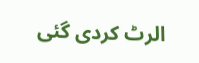الرٹ کردی گئی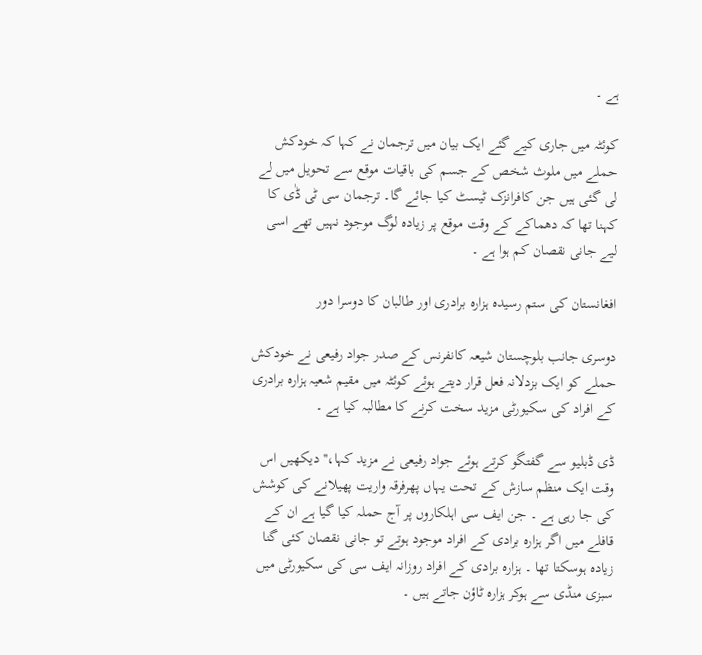ہے ۔

کوئٹہ میں جاری کیے گئے ایک بیان میں ترجمان نے کہا کہ خودکش حملے میں ملوث شخص کے جسم کی باقیات موقع سے تحویل میں لے لی گئی ہیں جن کافرانزک ٹیسٹ کیا جائے گا۔ ترجمان سی ٹی ڈٰی کا کہنا تھا کہ دھماکے کے وقت موقع پر زیادہ لوگ موجود نہیں تھے اسی لیے جانی نقصان کم ہوا ہے ۔

افغانستان کی ستم رسیدہ ہزارہ برادری اور طالبان کا دوسرا دور

دوسری جانب بلوچستان شیعہ کانفرنس کے صدر جواد رفیعی نے خودکش حملے کو ایک بزدلانہ فعل قرار دیتے ہوئے کوئٹہ میں مقیم شعیہ ہزارہ برادری کے افراد کی سکیورٹی مزید سخت کرنے کا مطالبہ کیا ہے ۔

ڈی ڈبلیو سے گفتگو کرتے ہوئے جواد رفیعی نے مزید کہا،'' دیکھیں اس وقت ایک منظم سازش کے تحت یہاں پھرفرقہ واریت پھیلانے کی کوشش کی جا رہی ہے ۔ جن ایف سی اہلکاروں پر آج حملہ کیا گیا ہے ان کے قافلے میں اگر ہزارہ برادی کے افراد موجود ہوتے تو جانی نقصان کئی گنا زیادہ ہوسکتا تھا ۔ ہزارہ برادی کے افراد روزانہ ایف سی کی سکیورٹی میں سبزی منڈی سے ہوکر ہزارہ ٹاؤن جاتے ہیں ۔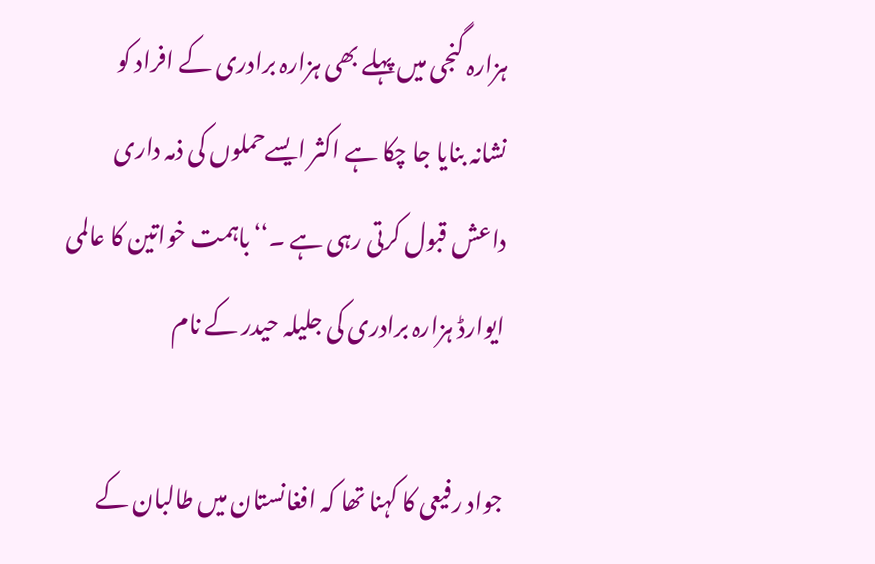ہزارہ گنجی میں پہلے بھی ہزارہ برادری کے افراد کو نشانہ بنایا جا چکا ہے اکثر ایسےحملوں کی ذمہ داری داعش قبول کرتی رہی ہے ۔‘‘باہمت خواتین کا عالمی ایوارڈ ہزارہ برادری کی جلیلہ حیدر کے نام

جواد رفیعی کا کہنا تھا کہ افغانستان میں طالبان کے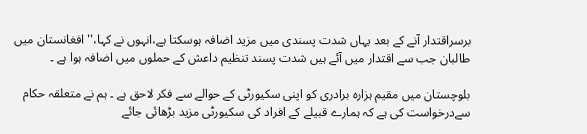برسراقتدار آنے کے بعد یہاں شدت پسندی میں مزید اضافہ ہوسکتا ہے،انہوں نے کہا،'' افغانستان میں طالبان جب سے اقتدار میں آئے ہیں شدت پسند تنظیم داعش کے حملوں میں اضافہ ہوا ہے ۔

بلوچستان میں مقیم ہزارہ برادری کو اپنی سکیورٹی کے حوالے سے فکر لاحق ہے ۔ ہم نے متعلقہ حکام سےدرخواست کی ہے کہ ہمارے قبیلے کے افراد کی سکیورٹی مزید بڑھائی جائے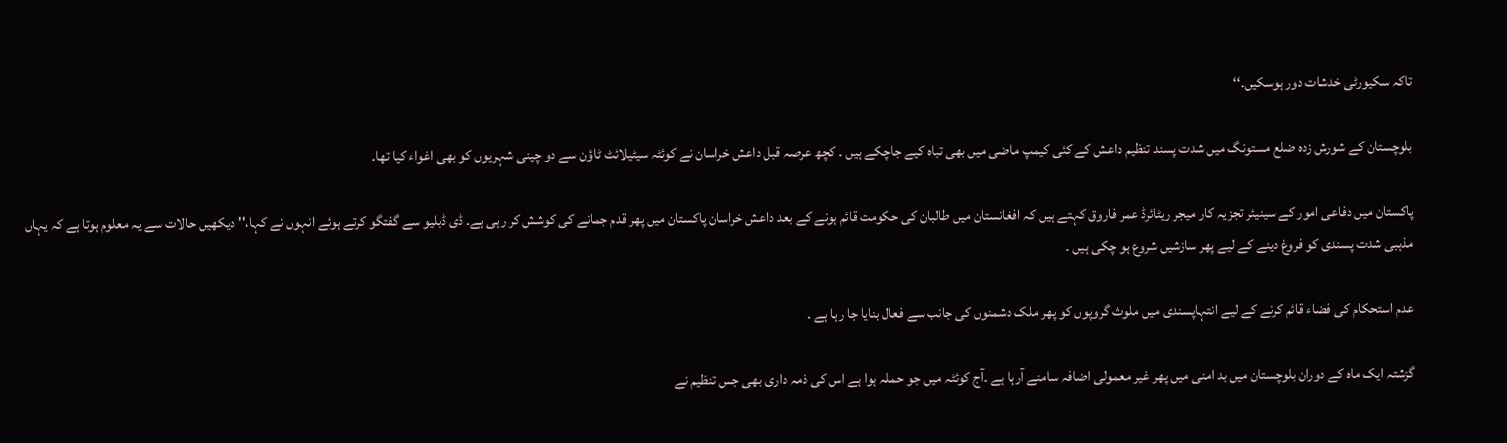تاکہ سکیورٹی خدشات دور ہوسکیں۔‘‘

بلوچستان کے شورش زدہ ضلع مستونگ میں شدت پسند تنظیم داعش کے کئی کیمپ ماضی میں بھی تباہ کیے جاچکے ہیں ۔ کچھ عرصہ قبل داعش خراسان نے کوئٹہ سیٹیلائٹ ٹاؤن سے دو چینی شہریوں کو بھی اغواء کیا تھا۔

پاکستان میں دفاعی امور کے سینیئر تجزیہ کار میجر ریٹائرڈ عمر فاروق کہتے ہیں کہ افغانستان میں طالبان کی حکومت قائم ہونے کے بعد داعش خراسان پاکستان میں پھر قدم جمانے کی کوشش کر رہی ہے۔ ڈی ڈبلیو سے گفتگو کرتے ہوئے انہوں نے کہا،'' دیکھیں حالات سے یہ معلوم ہوتا ہے کہ یہاں مذہبی شدت پسندی کو فروغ دینے کے لیے پھر سازشیں شروع ہو چکی ہیں ۔

عدم استحکام کی فضاء قائم کرنے کے لیے انتہاپسندی میں ملوث گروپوں کو پھر ملک دشمنوں کی جانب سے فعال بنایا جا رہا ہے ۔

گزشتہ ایک ماہ کے دوران بلوچستان میں بد امنی میں پھر غیر معمولی اضافہ سامنے آرہا ہے ۔آج کوئٹہ میں جو حملہ ہوا ہے اس کی ذمہ داری بھی جس تنظیم نے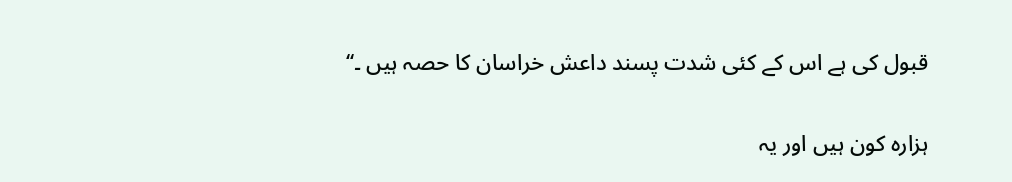قبول کی ہے اس کے کئی شدت پسند داعش خراسان کا حصہ ہیں ۔‘‘

ہزارہ کون ہیں اور یہ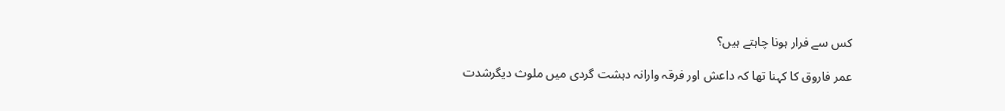کس سے فرار ہونا چاہتے ہیں؟

عمر فاروق کا کہنا تھا کہ داعش اور فرقہ وارانہ دہشت گردی میں ملوث دیگرشدت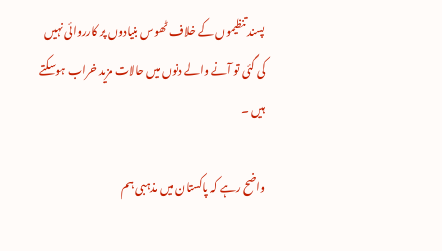پسند تنظیموں کے خلاف ٹھوس بنیادوں پر کارروائی نہیں کی گئی تو آنے والے دنوں میں حالات مزید خراب ہوسکتے ہیں ۔

واضح رہے کہ پاکستان میں مذہبی ہم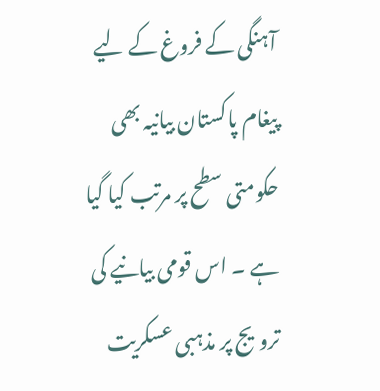آہنگی کے فروغ کے لیے پیغام پاکستان بیانیہ بھی حکومتی سطح پر مرتب کیا گیا ہے ۔ اس قومی بیانیے کی ترویج پر مذہبی عسکریت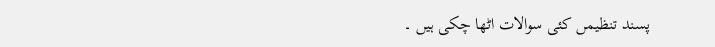پسند تنظیمں کئی سوالات اٹھا چکی ہیں ۔